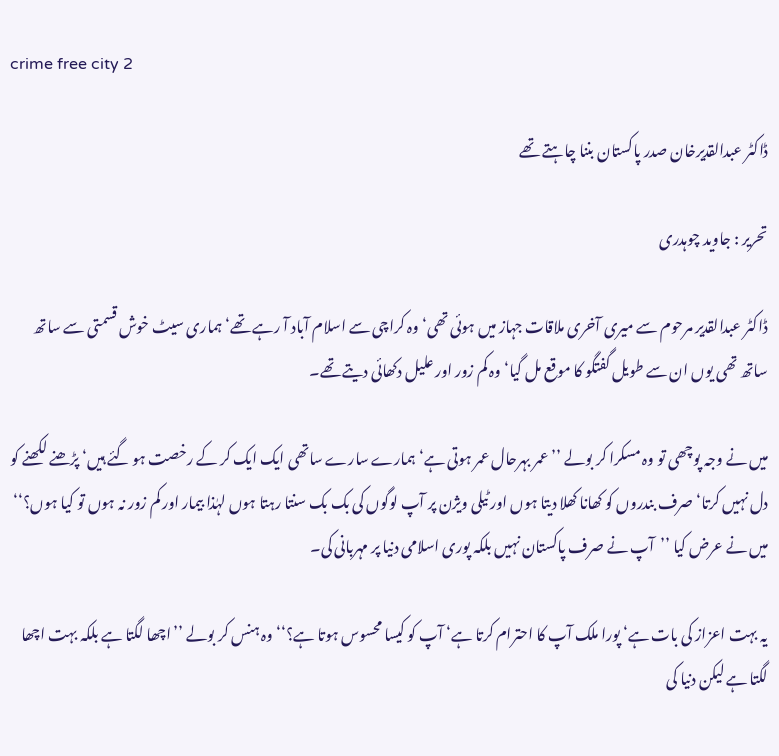crime free city 2

ڈاکٹر عبدالقدیرخان صدر پاکستان بننا چاہتے تھے

تحریر : جاوید چوہدری

ڈاکٹر عبدالقدیر مرحوم سے میری آخری ملاقات جہاز میں ہوئی تھی‘ وہ کراچی سے اسلام آباد آ رہے تھے‘ ہماری سیٹ خوش قسمتی سے ساتھ ساتھ تھی یوں ان سے طویل گفتگو کا موقع مل گیا‘ وہ کم زور اور علیل دکھائی دیتے تھے۔

میں نے وجہ پوچھی تو وہ مسکرا کر بولے ’’ عمر بہرحال عمر ہوتی ہے‘ ہمارے سارے ساتھی ایک ایک کر کے رخصت ہو گئے ہیں‘ پڑھنے لکھنے کو دل نہیں کرتا‘ صرف بندروں کو کھانا کھلا دیتا ہوں اور ٹیلی ویژن پر آپ لوگوں کی بک بک سنتا رہتا ہوں لہٰذا بیمار اور کم زور نہ ہوں تو کیا ہوں؟‘‘ میں نے عرض کیا ’’آپ نے صرف پاکستان نہیں بلکہ پوری اسلامی دنیا پر مہربانی کی۔

یہ بہت اعزاز کی بات ہے‘ پورا ملک آپ کا احترام کرتا ہے‘ آپ کو کیسا محسوس ہوتا ہے؟‘‘ وہ ہنس کر بولے ’’اچھا لگتا ہے بلکہ بہت اچھا لگتا ہے لیکن دنیا کی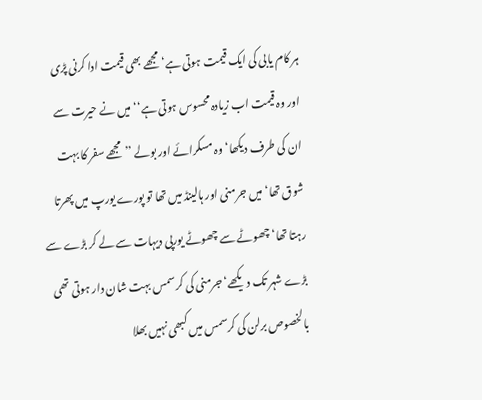ہر کام یابی کی ایک قیمت ہوتی ہے‘ مجھے بھی قیمت ادا کرنی پڑی اور وہ قیمت اب زیادہ محسوس ہوتی ہے‘‘ میں نے حیرت سے ان کی طرف دیکھا‘ وہ مسکرائے اور بولے ’’مجھے سفر کا بہت شوق تھا‘ میں جرمنی اور ہالینڈ میں تھا تو پورے یورپ میں پھرتا رہتا تھا‘ چھوٹے سے چھوٹے یورپی دیہات سے لے کر بڑے سے بڑے شہر تک دیکھے‘ جرمنی کی کرسمس بہت شان دار ہوتی تھی بالخصوص برلن کی کرسمس میں کبھی نہیں بھلا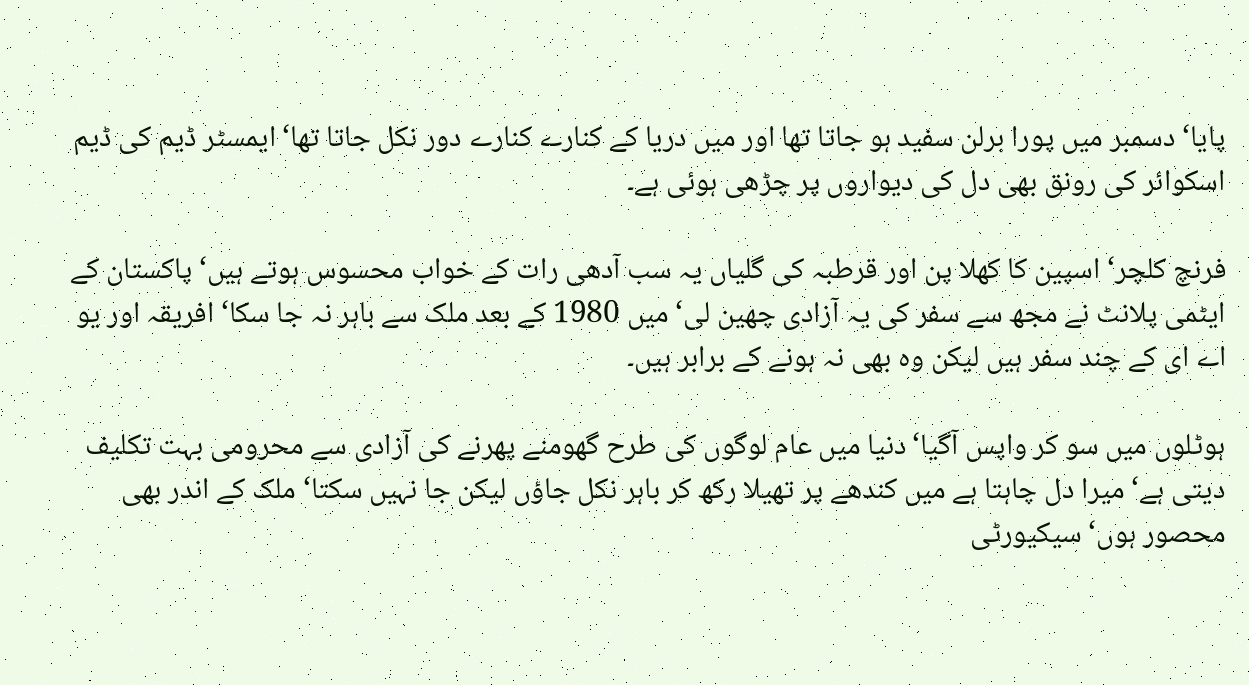پایا‘ دسمبر میں پورا برلن سفید ہو جاتا تھا اور میں دریا کے کنارے کنارے دور نکل جاتا تھا‘ ایمسٹر ڈیم کی ڈیم اسکوائر کی رونق بھی دل کی دیواروں پر چڑھی ہوئی ہے۔

فرنچ کلچر‘ اسپین کا کھلا پن اور قرطبہ کی گلیاں یہ سب آدھی رات کے خواب محسوس ہوتے ہیں‘ پاکستان کے ایٹمی پلانٹ نے مجھ سے سفر کی یہ آزادی چھین لی‘ میں 1980 کے بعد ملک سے باہر نہ جا سکا‘ افریقہ اور یو اے ای کے چند سفر ہیں لیکن وہ بھی نہ ہونے کے برابر ہیں۔

ہوٹلوں میں سو کر واپس آگیا‘دنیا میں عام لوگوں کی طرح گھومنے پھرنے کی آزادی سے محرومی بہت تکلیف دیتی ہے‘ میرا دل چاہتا ہے میں کندھے پر تھیلا رکھ کر باہر نکل جاؤں لیکن جا نہیں سکتا‘ ملک کے اندر بھی محصور ہوں‘ سیکیورٹی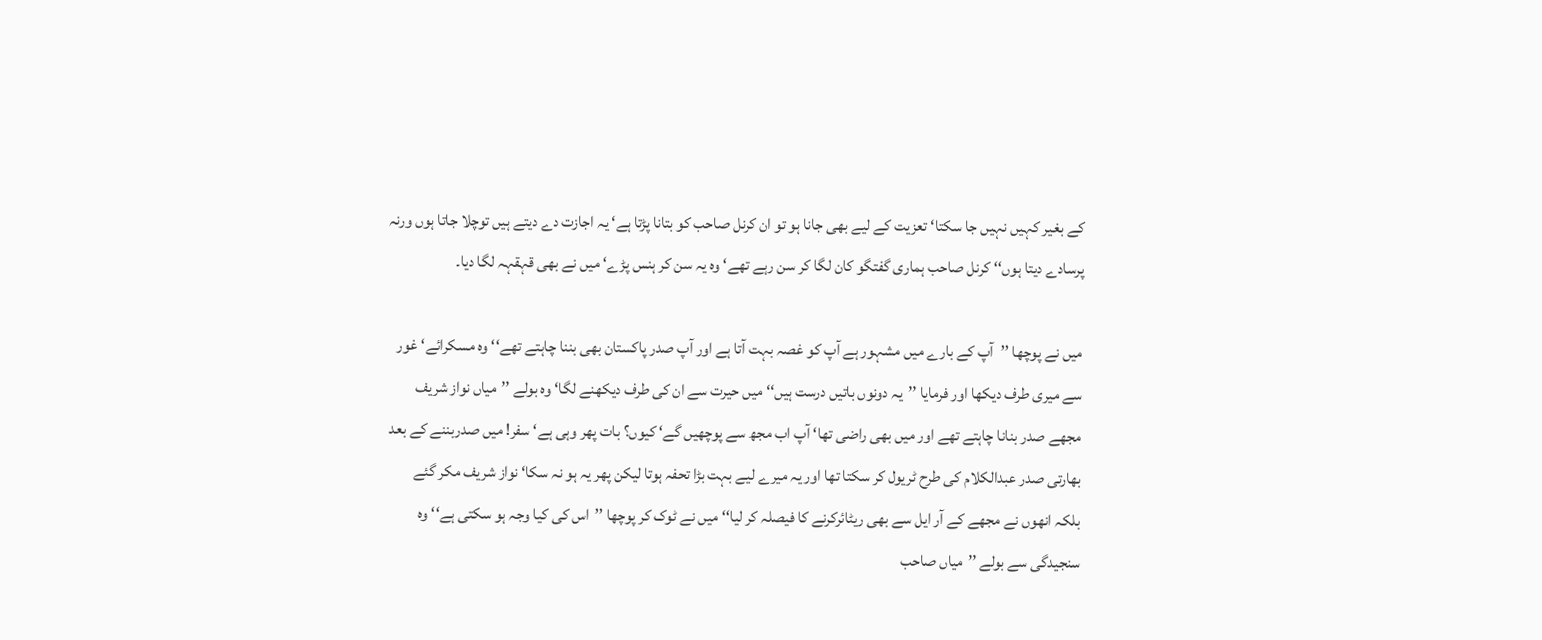کے بغیر کہیں نہیں جا سکتا‘ تعزیت کے لیے بھی جانا ہو تو ان کرنل صاحب کو بتانا پڑتا ہے‘ یہ اجازت دے دیتے ہیں توچلا جاتا ہوں ورنہ پرسادے دیتا ہوں‘‘ کرنل صاحب ہماری گفتگو کان لگا کر سن رہے تھے‘ وہ یہ سن کر ہنس پڑے‘ میں نے بھی قہقہہ لگا دیا۔

میں نے پوچھا ’’آپ کے بارے میں مشہور ہے آپ کو غصہ بہت آتا ہے اور آپ صدر پاکستان بھی بننا چاہتے تھے‘‘ وہ مسکرائے‘ غور سے میری طرف دیکھا اور فرمایا ’’یہ دونوں باتیں درست ہیں‘‘ میں حیرت سے ان کی طرف دیکھنے لگا‘ وہ بولے ’’میاں نواز شریف مجھے صدر بنانا چاہتے تھے اور میں بھی راضی تھا‘ آپ اب مجھ سے پوچھیں گے‘ کیوں؟ بات پھر وہی ہے‘ سفر! میں صدربننے کے بعد بھارتی صدر عبدالکلام کی طرح ٹریول کر سکتا تھا اور یہ میرے لیے بہت بڑا تحفہ ہوتا لیکن پھر یہ ہو نہ سکا‘ نواز شریف مکر گئے بلکہ انھوں نے مجھے کے آر ایل سے بھی ریٹائرکرنے کا فیصلہ کر لیا‘‘ میں نے ٹوک کر پوچھا ’’اس کی کیا وجہ ہو سکتی ہے‘‘ وہ سنجیدگی سے بولے ’’میاں صاحب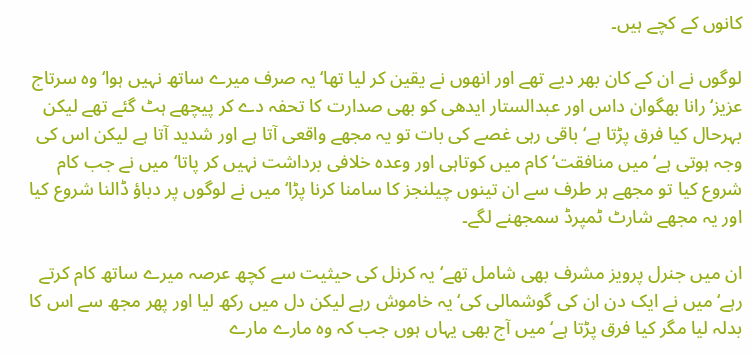کانوں کے کچے ہیں۔

لوگوں نے ان کے کان بھر دیے تھے اور انھوں نے یقین کر لیا تھا‘ یہ صرف میرے ساتھ نہیں ہوا‘ وہ سرتاج عزیز‘ رانا بھگوان داس اور عبدالستار ایدھی کو بھی صدارت کا تحفہ دے کر پیچھے ہٹ گئے تھے لیکن بہرحال کیا فرق پڑتا ہے‘ باقی رہی غصے کی بات تو یہ مجھے واقعی آتا ہے اور شدید آتا ہے لیکن اس کی وجہ ہوتی ہے‘ میں منافقت‘ کام میں کوتاہی اور وعدہ خلافی برداشت نہیں کر پاتا‘ میں نے جب کام شروع کیا تو مجھے ہر طرف سے ان تینوں چیلنجز کا سامنا کرنا پڑا‘ میں نے لوگوں پر دباؤ ڈالنا شروع کیا اور یہ مجھے شارٹ ٹمپرڈ سمجھنے لگے۔

ان میں جنرل پرویز مشرف بھی شامل تھے‘ یہ کرنل کی حیثیت سے کچھ عرصہ میرے ساتھ کام کرتے رہے‘ میں نے ایک دن ان کی گوشمالی کی‘ یہ خاموش رہے لیکن دل میں رکھ لیا اور پھر مجھ سے اس کا بدلہ لیا مگر کیا فرق پڑتا ہے‘ میں آج بھی یہاں ہوں جب کہ وہ مارے مارے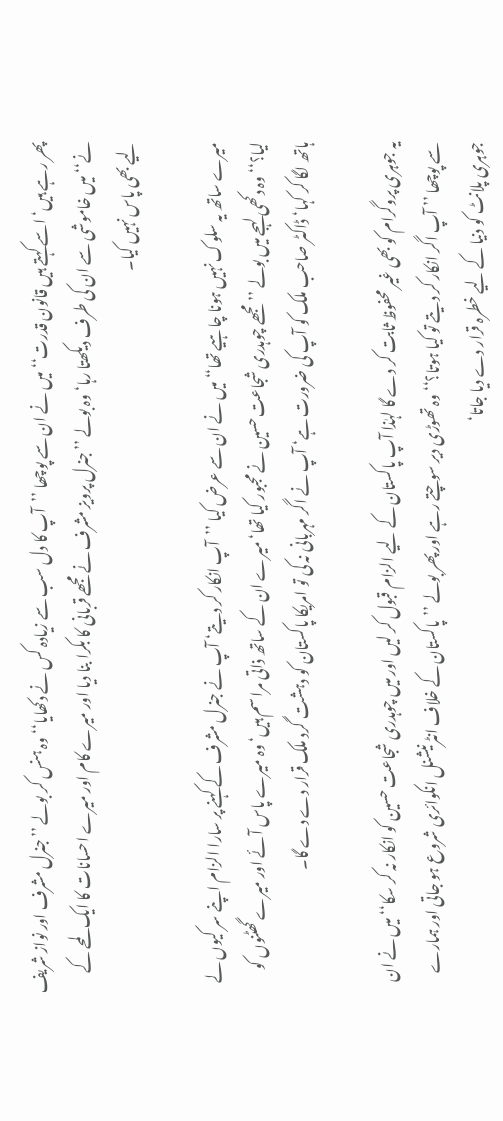پھر رہے ہیں‘ اسے کہتے ہیں قانون قدرت‘‘ میں نے ان سے پوچھا ’’آپ کا دل سب سے زیادہ کس نے دکھایا‘‘ وہ ہنس کر بولے ’’جنرل مشرف اور نواز شریف نے‘‘ میں خاموشی سے ان کی طرف دیکھتا رہا‘ وہ بولے ’’جنرل پرویز مشرف نے مجھے قربانی کا بکرا بنا دیا اور میرے کام اور میرے احسانات کا ایک لمحے کے لیے بھی پاس نہیں کیا۔

میرے ساتھ یہ سلوک نہیں ہونا چاہیے تھا‘‘ میں نے ان سے عرض کیا ’’آپ انکار کر دیتے‘ آپ نے جنرل مشرف کے کہنے پر سارا الزام اپنے سر کیوں لے لیا؟‘‘ وہ دکھی لہجے میں بولے ’’مجھے چوہدری شجاعت حسین نے مجبور کیا تھا‘ میرے ان کے ساتھ ذاتی مراسم ہیں‘ وہ میرے پاس آئے اور میرے گھٹنوں کو ہاتھ لگا کر کہا‘ ڈاکٹر صاحب ملک کو آپ کی ضرورت ہے‘ آپ نے اگر مہربانی نہ کی تو امریکا پاکستان کو دہشت گرد ملک قرار دے دے گا۔

یہ جوہری پروگرام کو بھی غیر محفوظ ثابت کر دے گا لہٰذا آپ پاکستان کے لیے الزام قبول کر لیں اور میں چوہدری شجاعت حسین کو انکار نہ کر سکا‘‘ میں نے ان سے پوچھا ’’ آپ اگر انکار کر دیتے تو کیا ہوتا؟‘‘ وہ تھوڑی دیر سوچتے رہے اور پھر بولے ’’پاکستان کے خلاف انٹرنیشنل انکوائری شروع ہو جاتی اور ہمارے جوہری پلانٹ کو دنیا کے لیے خطرہ قرار دے دیا جاتا‘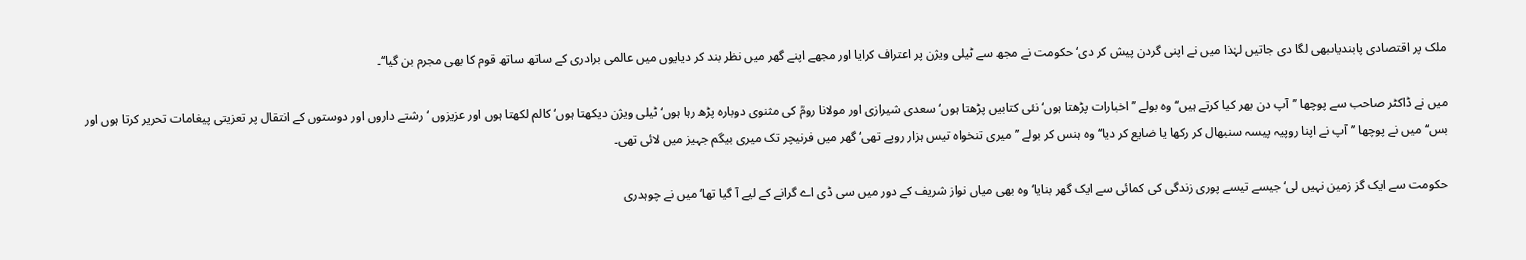ملک پر اقتصادی پابندیاںبھی لگا دی جاتیں لہٰذا میں نے اپنی گردن پیش کر دی‘ حکومت نے مجھ سے ٹیلی ویژن پر اعتراف کرایا اور مجھے اپنے گھر میں نظر بند کر دیایوں میں عالمی برادری کے ساتھ ساتھ قوم کا بھی مجرم بن گیا‘‘۔

میں نے ڈاکٹر صاحب سے پوچھا ’’آپ دن بھر کیا کرتے ہیں‘‘ وہ بولے ’’اخبارات پڑھتا ہوں‘ نئی کتابیں پڑھتا ہوں‘ سعدی شیرازی اور مولانا رومؒ کی مثنوی دوبارہ پڑھ رہا ہوں‘ ٹیلی ویژن دیکھتا ہوں‘ کالم لکھتا ہوں اور عزیزوں ‘رشتے داروں اور دوستوں کے انتقال پر تعزیتی پیغامات تحریر کرتا ہوں اور بس‘‘ میں نے پوچھا ’’آپ نے اپنا روپیہ پیسہ سنبھال کر رکھا یا ضایع کر دیا‘‘ وہ ہنس کر بولے ’’میری تنخواہ تیس ہزار روپے تھی‘ گھر میں فرنیچر تک میری بیگم جہیز میں لائی تھی۔

حکومت سے ایک گز زمین نہیں لی‘ جیسے تیسے پوری زندگی کی کمائی سے ایک گھر بنایا‘ وہ بھی میاں نواز شریف کے دور میں سی ڈی اے گرانے کے لیے آ گیا تھا‘ میں نے چوہدری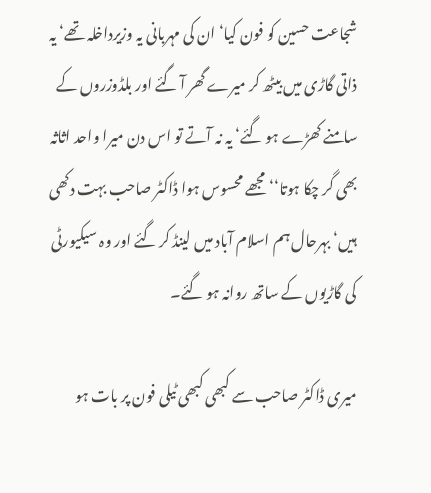شجاعت حسین کو فون کیا‘ ان کی مہربانی یہ وزیرداخلہ تھے‘ یہ ذاتی گاڑی میں بیٹھ کر میرے گھر آ گئے اور بلڈوزروں کے سامنے کھڑے ہو گئے‘ یہ نہ آتے تو اس دن میرا واحد اثاثہ بھی گر چکا ہوتا‘‘ مجھے محسوس ہوا ڈاکٹر صاحب بہت دکھی ہیں‘ بہرحال ہم اسلام آباد میں لینڈ کر گئے اور وہ سیکیورٹی کی گاڑیوں کے ساتھ روانہ ہو گئے۔

میری ڈاکٹر صاحب سے کبھی کبھی ٹیلی فون پر بات ہو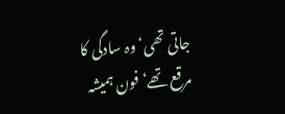جاتی تھی‘ وہ سادگی کا مرقع تھے‘ فون ہمیشہ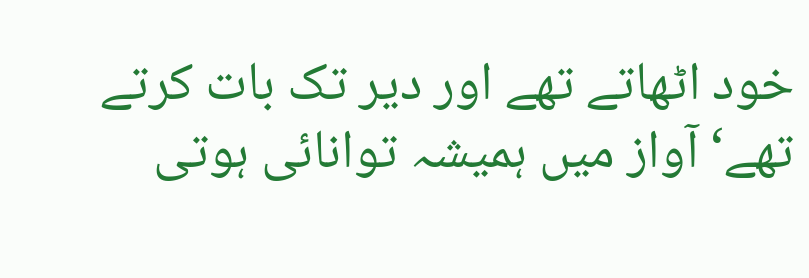خود اٹھاتے تھے اور دیر تک بات کرتے تھے‘ آواز میں ہمیشہ توانائی ہوتی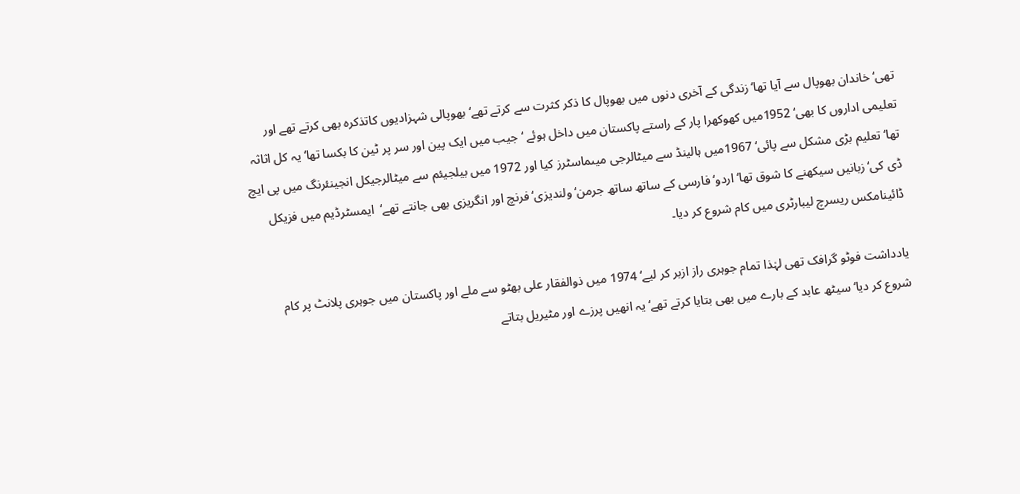تھی‘ خاندان بھوپال سے آیا تھا‘ زندگی کے آخری دنوں میں بھوپال کا ذکر کثرت سے کرتے تھے‘ بھوپالی شہزادیوں کاتذکرہ بھی کرتے تھے اور تعلیمی اداروں کا بھی‘ 1952میں کھوکھرا پار کے راستے پاکستان میں داخل ہوئے ‘ جیب میں ایک پین اور سر پر ٹین کا بکسا تھا‘ یہ کل اثاثہ تھا‘ تعلیم بڑی مشکل سے پائی‘ 1967میں ہالینڈ سے میٹالرجی میںماسٹرز کیا اور 1972 میں بیلجیئم سے میٹالرجیکل انجینئرنگ میں پی ایچ ڈی کی‘ زبانیں سیکھنے کا شوق تھا‘ اردو‘ فارسی کے ساتھ ساتھ جرمن‘ ولندیزی‘ فرنچ اور انگریزی بھی جانتے تھے‘  ایمسٹرڈیم میں فزیکل ڈائینامکس ریسرچ لیبارٹری میں کام شروع کر دیا۔

یادداشت فوٹو گرافک تھی لہٰذا تمام جوہری راز ازبر کر لیے‘ 1974 میں ذوالفقار علی بھٹو سے ملے اور پاکستان میں جوہری پلانٹ پر کام شروع کر دیا‘ سیٹھ عابد کے بارے میں بھی بتایا کرتے تھے‘ یہ انھیں پرزے اور مٹیریل بتاتے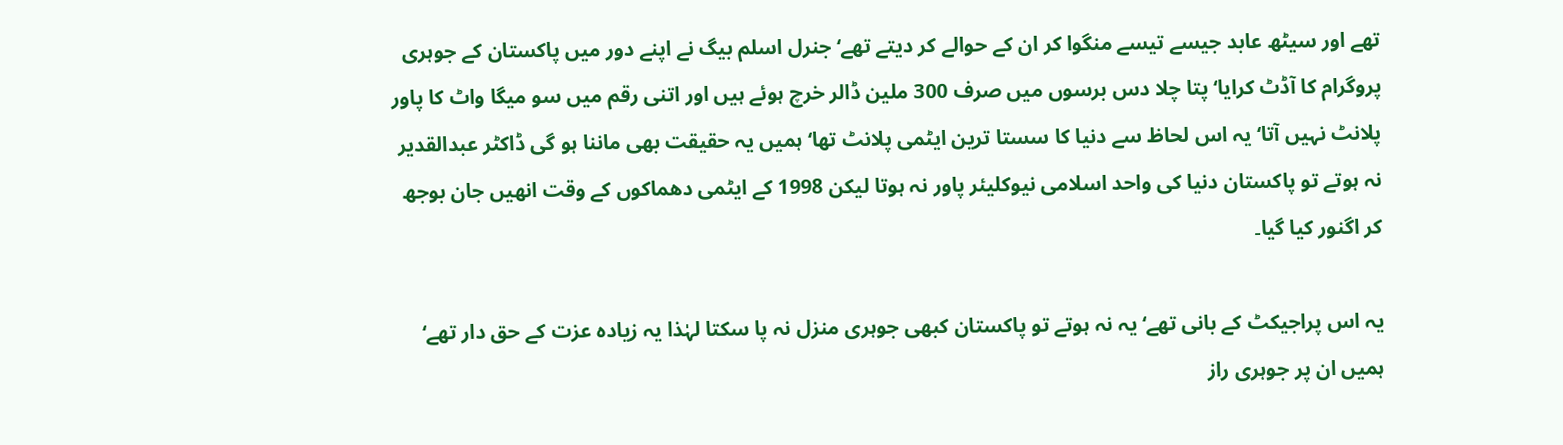تھے اور سیٹھ عابد جیسے تیسے منگوا کر ان کے حوالے کر دیتے تھے‘ جنرل اسلم بیگ نے اپنے دور میں پاکستان کے جوہری پروگرام کا آڈٹ کرایا‘ پتا چلا دس برسوں میں صرف 300 ملین ڈالر خرچ ہوئے ہیں اور اتنی رقم میں سو میگا واٹ کا پاور پلانٹ نہیں آتا‘ یہ اس لحاظ سے دنیا کا سستا ترین ایٹمی پلانٹ تھا‘ ہمیں یہ حقیقت بھی ماننا ہو گی ڈاکٹر عبدالقدیر نہ ہوتے تو پاکستان دنیا کی واحد اسلامی نیوکلیئر پاور نہ ہوتا لیکن 1998 کے ایٹمی دھماکوں کے وقت انھیں جان بوجھ کر اگنور کیا گیا۔

یہ اس پراجیکٹ کے بانی تھے‘ یہ نہ ہوتے تو پاکستان کبھی جوہری منزل نہ پا سکتا لہٰذا یہ زیادہ عزت کے حق دار تھے‘ ہمیں ان پر جوہری راز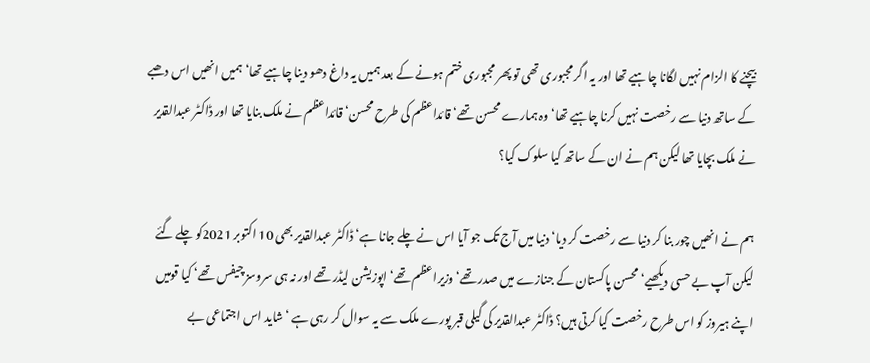بیچنے کا الزام نہیں لگانا چاہیے تھا اور یہ اگر مجبوری تھی تو پھر مجبوری ختم ہونے کے بعد ہمیں یہ داغ دھو دینا چاہیے تھا‘ ہمیں انھیں اس دھبے کے ساتھ دنیا سے رخصت نہیں کرنا چاہیے تھا‘ وہ ہمارے محسن تھے‘ قائداعظم کی طرح محسن‘ قائداعظم نے ملک بنایا تھا اور ڈاکٹر عبدالقدیر نے ملک بچایا تھا لیکن ہم نے ان کے ساتھ کیا سلوک کیا؟

ہم نے انھیں چور بنا کر دنیا سے رخصت کر دیا‘ دنیا میں آج تک جو آیا اس نے چلے جانا ہے‘ ڈاکٹر عبدالقدیر بھی 10 اکتوبر 2021کو چلے گئے لیکن آپ بے حسی دیکھیے‘ محسن پاکستان کے جنازے میں صدر تھے‘ وزیراعظم تھے‘ اپوزیشن لیڈر تھے اور نہ ہی سروسز چیفس تھے‘ کیا قومیں اپنے ہیروز کو اس طرح رخصت کیا کرتی ہیں؟ ڈاکٹر عبدالقدیر کی گیلی قبر پورے ملک سے یہ سوال کر رہی ہے ‘شاید اس اجتماعی بے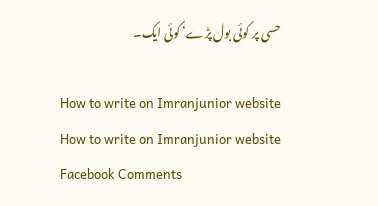حسی پر کوئی بول پڑے‘ کوئی ایک۔

How to write on Imranjunior website
How to write on Imranjunior website
Facebook Comments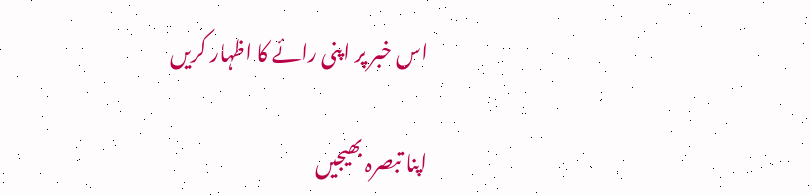اس خبر پر اپنی رائے کا اظہار کریں

اپنا تبصرہ بھیجیں